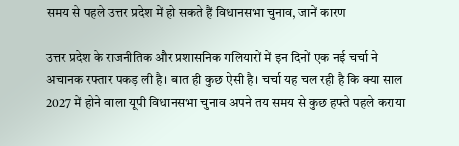समय से पहले उत्तर प्रदेश में हो सकते हैं विधानसभा चुनाव, जानें कारण

उत्तर प्रदेश के राजनीतिक और प्रशासनिक गलियारों में इन दिनों एक नई चर्चा ने अचानक रफ्तार पकड़ ली है। बात ही कुछ ऐसी है। चर्चा यह चल रही है कि क्या साल 2027 में होने वाला यूपी विधानसभा चुनाव अपने तय समय से कुछ हफ्ते पहले कराया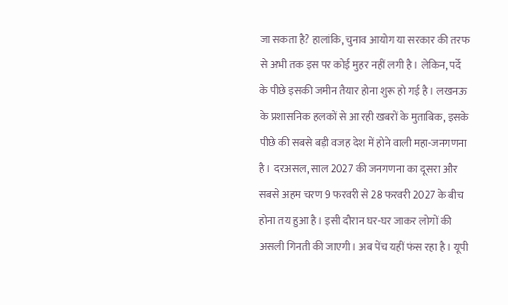जा सकता है? हालांकि, चुनाव आयोग या सरकार की तरफ से अभी तक इस पर कोई मुहर नहीं लगी है। लेकिन, पर्दे के पीछे इसकी जमीन तैयार होना शुरू हो गई है। लखनऊ के प्रशासनिक हलकों से आ रही खबरों के मुताबिक, इसके पीछे की सबसे बड़ी वजह देश में होने वाली महा-जनगणना है। दरअसल, साल 2027 की जनगणना का दूसरा और सबसे अहम चरण 9 फरवरी से 28 फरवरी 2027 के बीच होना तय हुआ है। इसी दौरान घर-घर जाकर लोगों की असली गिनती की जाएगी। अब पेंच यहीं फंस रहा है। यूपी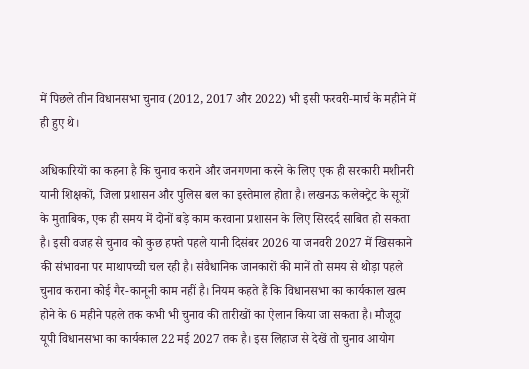में पिछले तीन विधानसभा चुनाव (2012, 2017 और 2022) भी इसी फरवरी-मार्च के महीने में ही हुए थे।

अधिकारियों का कहना है कि चुनाव कराने और जनगणना करने के लिए एक ही सरकारी मशीनरी यानी शिक्षकों, जिला प्रशासन और पुलिस बल का इस्तेमाल होता है। लखनऊ कलेक्ट्रेट के सूत्रों के मुताबिक, एक ही समय में दोनों बड़े काम करवाना प्रशासन के लिए सिरदर्द साबित हो सकता है। इसी वजह से चुनाव को कुछ हफ्ते पहले यानी दिसंबर 2026 या जनवरी 2027 में खिसकाने की संभावना पर माथापच्ची चल रही है। संवैधानिक जानकारों की मानें तो समय से थोड़ा पहले चुनाव कराना कोई गैर-कानूनी काम नहीं है। नियम कहते हैं कि विधानसभा का कार्यकाल खत्म होने के 6 महीने पहले तक कभी भी चुनाव की तारीखों का ऐलान किया जा सकता है। मौजूदा यूपी विधानसभा का कार्यकाल 22 मई 2027 तक है। इस लिहाज से देखें तो चुनाव आयोग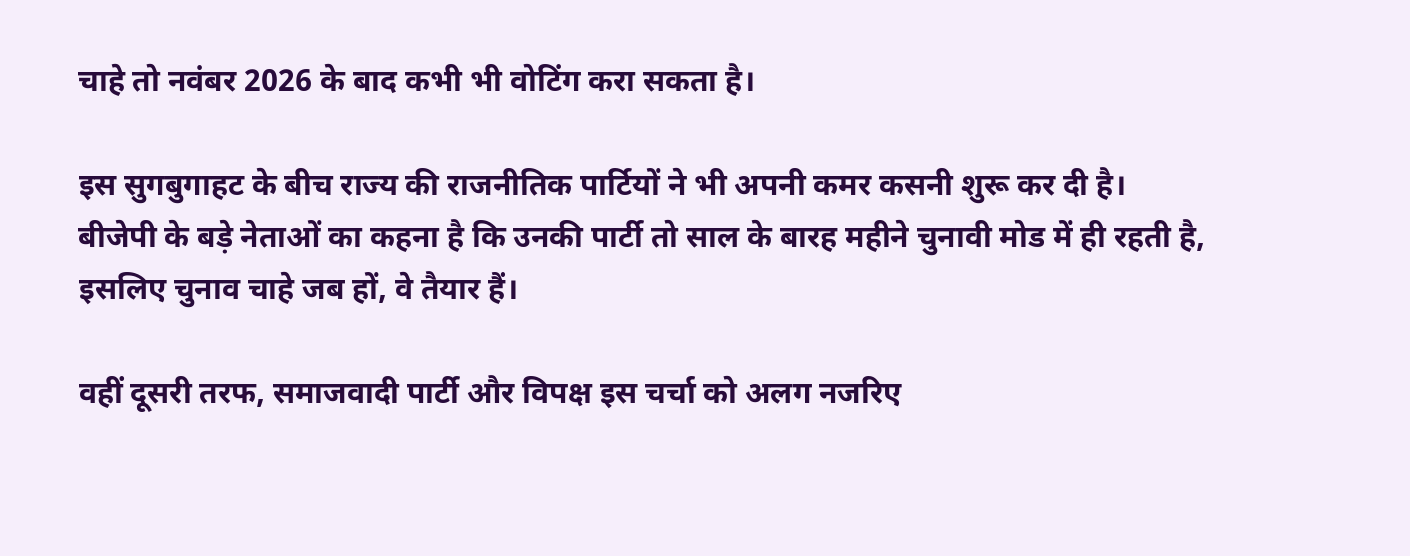चाहे तो नवंबर 2026 के बाद कभी भी वोटिंग करा सकता है।

इस सुगबुगाहट के बीच राज्य की राजनीतिक पार्टियों ने भी अपनी कमर कसनी शुरू कर दी है। बीजेपी के बड़े नेताओं का कहना है कि उनकी पार्टी तो साल के बारह महीने चुनावी मोड में ही रहती है, इसलिए चुनाव चाहे जब हों, वे तैयार हैं।

वहीं दूसरी तरफ, समाजवादी पार्टी और विपक्ष इस चर्चा को अलग नजरिए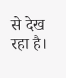से देख रहा है।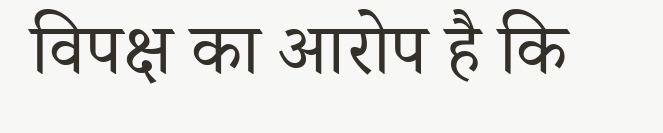विपक्ष का आरोप है कि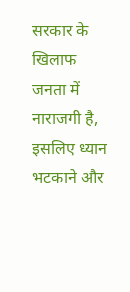सरकार के खिलाफ जनता में नाराजगी है, इसलिए ध्यान भटकाने और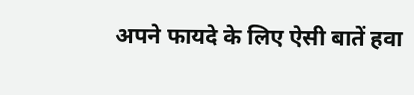अपने फायदे के लिए ऐसी बातें हवा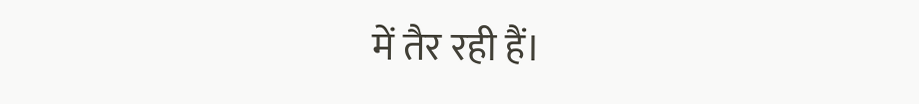में तैर रही हैं।